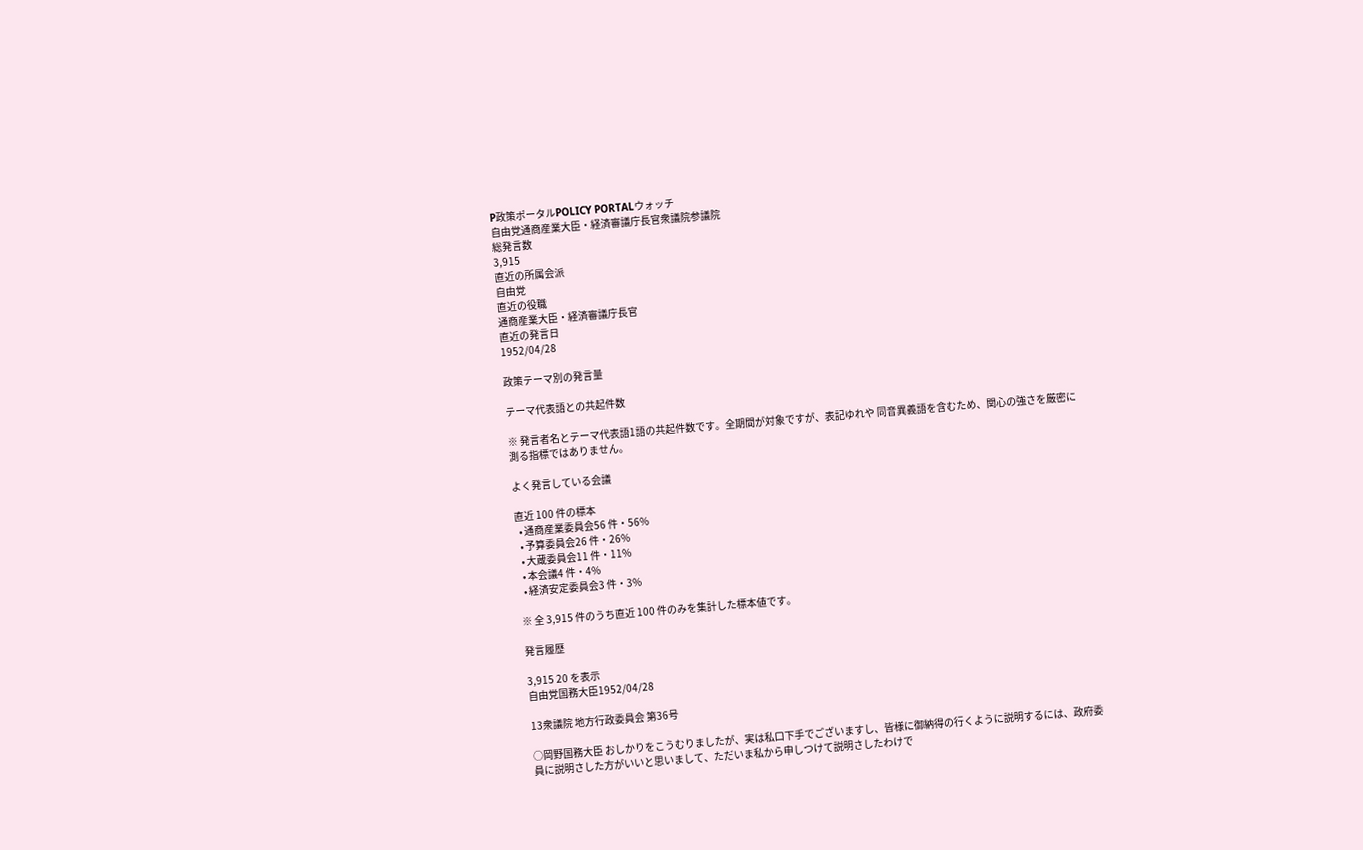P政策ポータルPOLICY PORTALウォッチ
自由党通商産業大臣・経済審議庁長官衆議院参議院
総発言数
3,915
直近の所属会派
自由党
直近の役職
通商産業大臣・経済審議庁長官
直近の発言日
1952/04/28

政策テーマ別の発言量

テーマ代表語との共起件数

※ 発言者名とテーマ代表語1語の共起件数です。全期間が対象ですが、表記ゆれや 同音異義語を含むため、関心の強さを厳密に測る指標ではありません。

よく発言している会議

直近 100 件の標本
  • 通商産業委員会56 件・56%
  • 予算委員会26 件・26%
  • 大蔵委員会11 件・11%
  • 本会議4 件・4%
  • 経済安定委員会3 件・3%

※ 全 3,915 件のうち直近 100 件のみを集計した標本値です。

発言履歴

3,915 20 を表示
自由党国務大臣1952/04/28

13衆議院 地方行政委員会 第36号

○岡野国務大臣 おしかりをこうむりましたが、実は私口下手でございますし、皆様に御納得の行くように説明するには、政府委員に説明さした方がいいと思いまして、ただいま私から申しつけて説明さしたわけで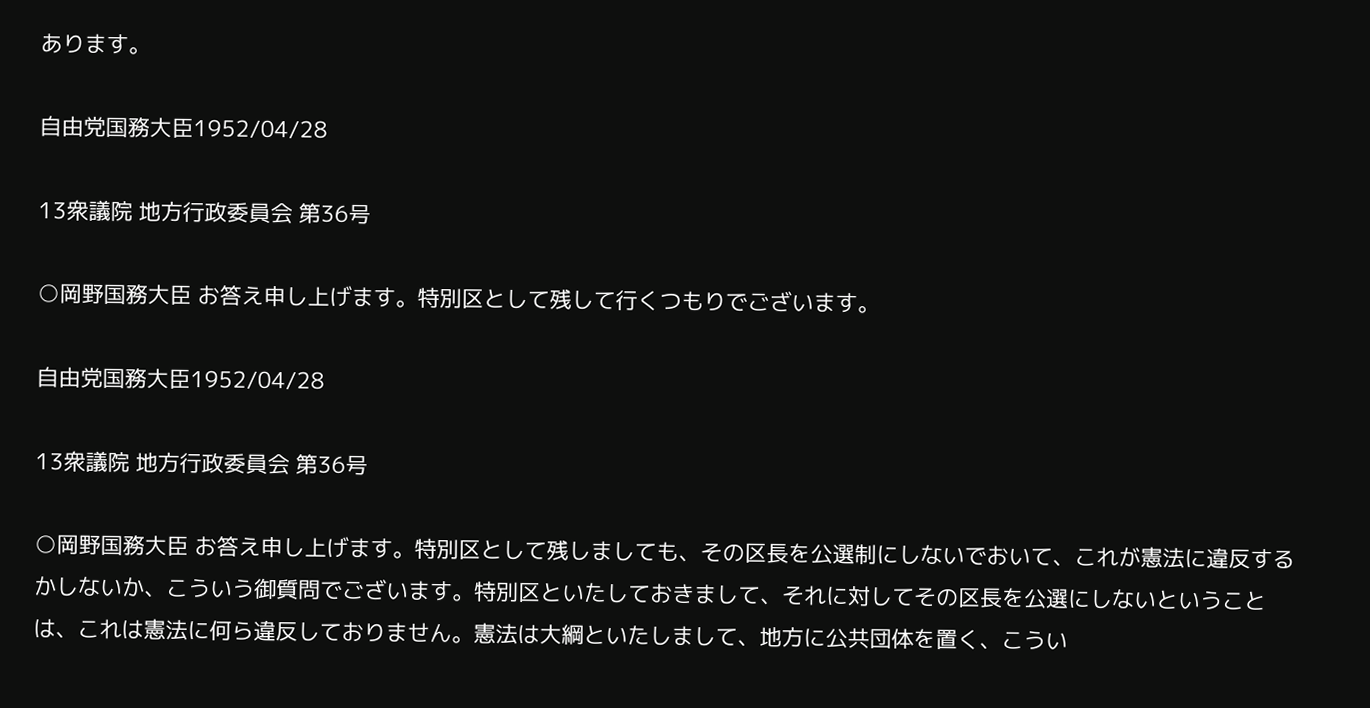あります。

自由党国務大臣1952/04/28

13衆議院 地方行政委員会 第36号

○岡野国務大臣 お答え申し上げます。特別区として残して行くつもりでございます。

自由党国務大臣1952/04/28

13衆議院 地方行政委員会 第36号

○岡野国務大臣 お答え申し上げます。特別区として残しましても、その区長を公選制にしないでおいて、これが憲法に違反するかしないか、こういう御質問でございます。特別区といたしておきまして、それに対してその区長を公選にしないということは、これは憲法に何ら違反しておりません。憲法は大綱といたしまして、地方に公共団体を置く、こうい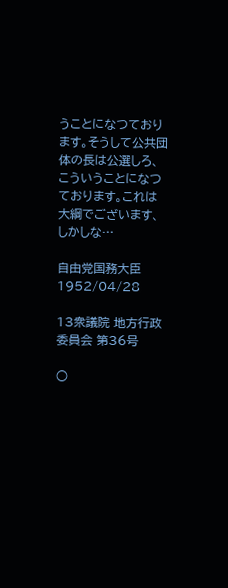うことになつております。そうして公共団体の長は公選しろ、こういうことになつております。これは大綱でございます、しかしな…

自由党国務大臣1952/04/28

13衆議院 地方行政委員会 第36号

○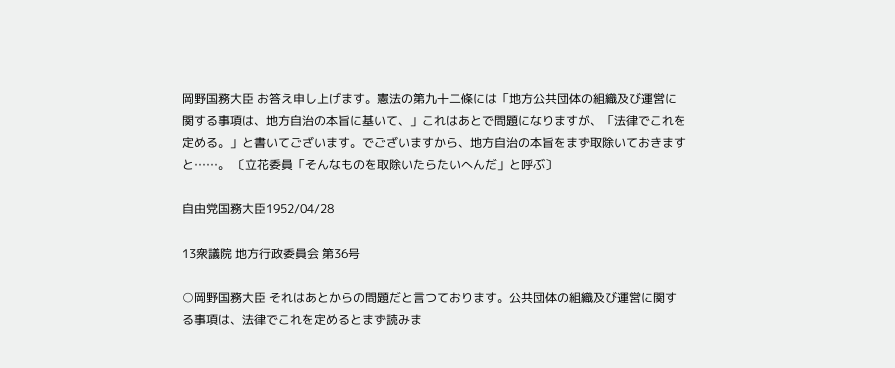岡野国務大臣 お答え申し上げます。憲法の第九十二條には「地方公共団体の組織及び運営に関する事項は、地方自治の本旨に基いて、」これはあとで問題になりますが、「法律でこれを定める。」と書いてございます。でございますから、地方自治の本旨をまず取除いておきますと……。 〔立花委員「そんなものを取除いたらたいへんだ」と呼ぶ〕

自由党国務大臣1952/04/28

13衆議院 地方行政委員会 第36号

○岡野国務大臣 それはあとからの問題だと言つております。公共団体の組織及び運営に関する事項は、法律でこれを定めるとまず読みま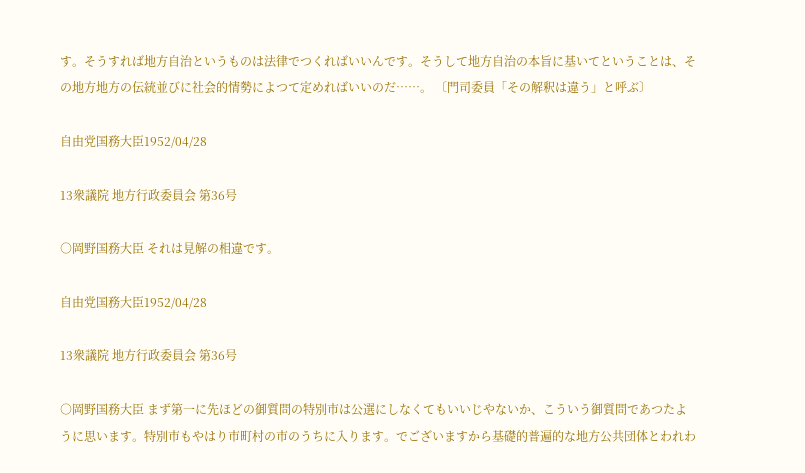す。そうすれば地方自治というものは法律でつくればいいんです。そうして地方自治の本旨に基いてということは、その地方地方の伝統並びに社会的情勢によつて定めればいいのだ……。 〔門司委員「その解釈は違う」と呼ぶ〕

自由党国務大臣1952/04/28

13衆議院 地方行政委員会 第36号

○岡野国務大臣 それは見解の相違です。

自由党国務大臣1952/04/28

13衆議院 地方行政委員会 第36号

○岡野国務大臣 まず第一に先ほどの御質問の特別市は公選にしなくてもいいじやないか、こういう御質問であつたように思います。特別市もやはり市町村の市のうちに入ります。でございますから基礎的普遍的な地方公共団体とわれわ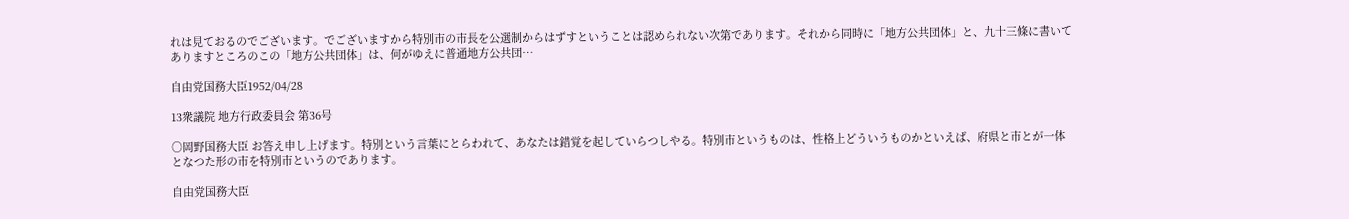れは見ておるのでございます。でございますから特別市の市長を公選制からはずすということは認められない次第であります。それから同時に「地方公共団体」と、九十三條に書いてありますところのこの「地方公共団体」は、何がゆえに普通地方公共団…

自由党国務大臣1952/04/28

13衆議院 地方行政委員会 第36号

○岡野国務大臣 お答え申し上げます。特別という言葉にとらわれて、あなたは錯覚を起していらつしやる。特別市というものは、性格上どういうものかといえば、府県と市とが一体となつた形の市を特別市というのであります。

自由党国務大臣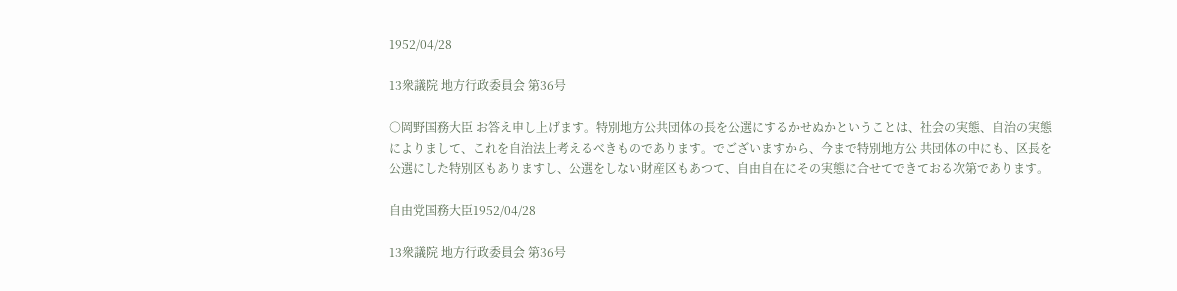1952/04/28

13衆議院 地方行政委員会 第36号

○岡野国務大臣 お答え申し上げます。特別地方公共団体の長を公選にするかせぬかということは、社会の実態、自治の実態によりまして、これを自治法上考えるべきものであります。でございますから、今まで特別地方公 共団体の中にも、区長を公選にした特別区もありますし、公選をしない財産区もあつて、自由自在にその実態に合せてできておる次第であります。

自由党国務大臣1952/04/28

13衆議院 地方行政委員会 第36号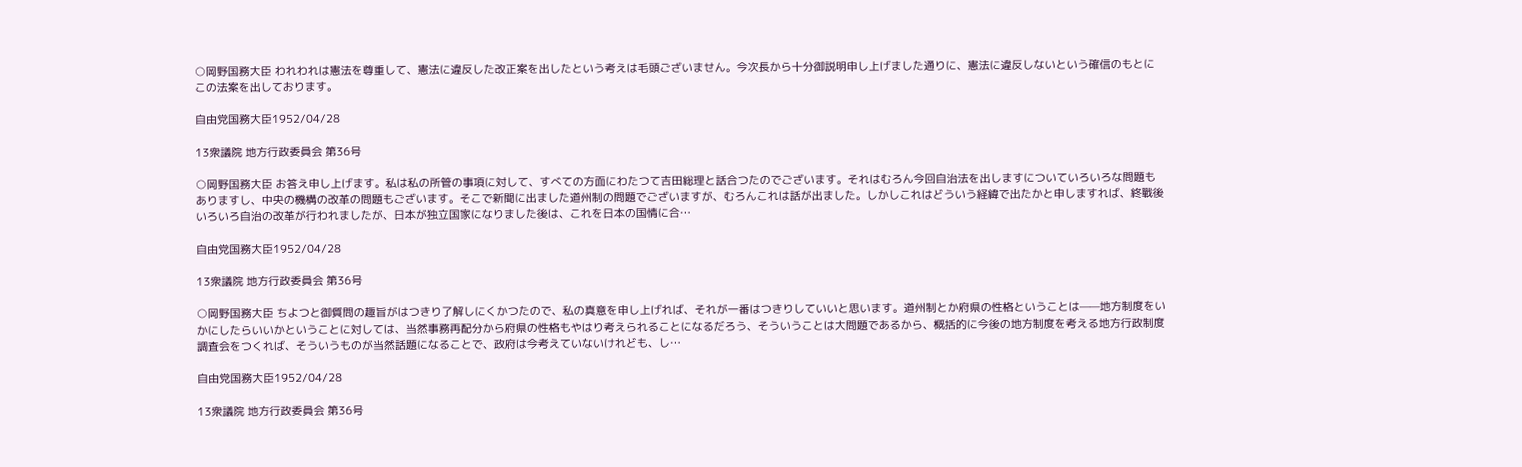○岡野国務大臣 われわれは憲法を尊重して、憲法に違反した改正案を出したという考えは毛頭ございません。今次長から十分御説明申し上げました通りに、憲法に違反しないという確信のもとにこの法案を出しております。

自由党国務大臣1952/04/28

13衆議院 地方行政委員会 第36号

○岡野国務大臣 お答え申し上げます。私は私の所管の事項に対して、すべての方面にわたつて吉田総理と話合つたのでございます。それはむろん今回自治法を出しますについていろいろな問題もありますし、中央の機構の改革の問題もございます。そこで新聞に出ました道州制の問題でございますが、むろんこれは話が出ました。しかしこれはどういう経緯で出たかと申しますれば、終戰後いろいろ自治の改革が行われましたが、日本が独立国家になりました後は、これを日本の国情に合…

自由党国務大臣1952/04/28

13衆議院 地方行政委員会 第36号

○岡野国務大臣 ちよつと御質問の趣旨がはつきり了解しにくかつたので、私の真意を申し上げれば、それが一番はつきりしていいと思います。道州制とか府県の性格ということは——地方制度をいかにしたらいいかということに対しては、当然事務再配分から府県の性格もやはり考えられることになるだろう、そういうことは大問題であるから、概括的に今後の地方制度を考える地方行政制度調査会をつくれば、そういうものが当然話題になることで、政府は今考えていないけれども、し…

自由党国務大臣1952/04/28

13衆議院 地方行政委員会 第36号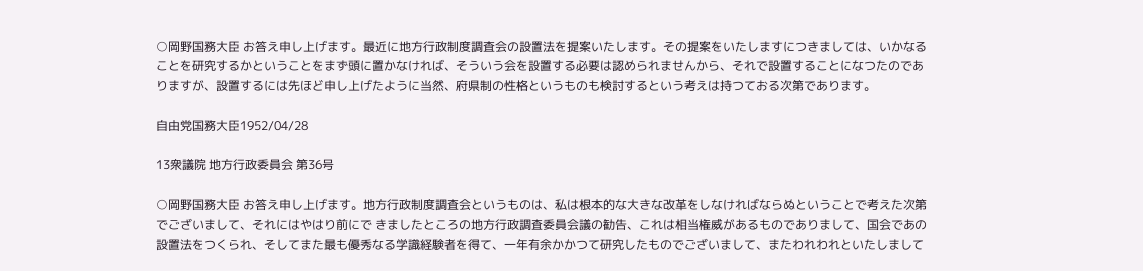○岡野国務大臣 お答え申し上げます。最近に地方行政制度調査会の設置法を提案いたします。その提案をいたしますにつきましては、いかなることを研究するかということをまず頭に置かなければ、そういう会を設置する必要は認められませんから、それで設置することになつたのでありますが、設置するには先ほど申し上げたように当然、府県制の性格というものも検討するという考えは持つておる次第であります。

自由党国務大臣1952/04/28

13衆議院 地方行政委員会 第36号

○岡野国務大臣 お答え申し上げます。地方行政制度調査会というものは、私は根本的な大きな改革をしなければならぬということで考えた次第でございまして、それにはやはり前にで きましたところの地方行政調査委員会議の勧告、これは相当権威があるものでありまして、国会であの設置法をつくられ、そしてまた最も優秀なる学識経験者を得て、一年有余かかつて研究したものでございまして、またわれわれといたしまして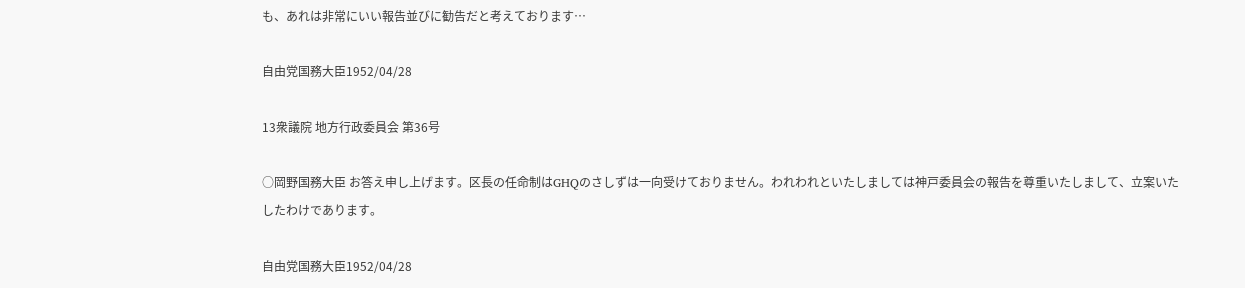も、あれは非常にいい報告並びに勧告だと考えております…

自由党国務大臣1952/04/28

13衆議院 地方行政委員会 第36号

○岡野国務大臣 お答え申し上げます。区長の任命制はGHQのさしずは一向受けておりません。われわれといたしましては神戸委員会の報告を尊重いたしまして、立案いたしたわけであります。

自由党国務大臣1952/04/28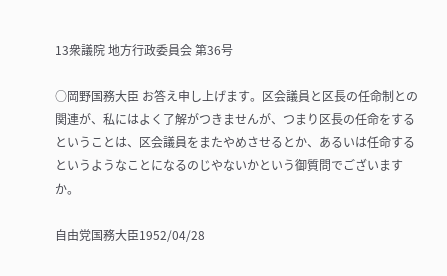13衆議院 地方行政委員会 第36号

○岡野国務大臣 お答え申し上げます。区会議員と区長の任命制との関連が、私にはよく了解がつきませんが、つまり区長の任命をするということは、区会議員をまたやめさせるとか、あるいは任命するというようなことになるのじやないかという御質問でございますか。

自由党国務大臣1952/04/28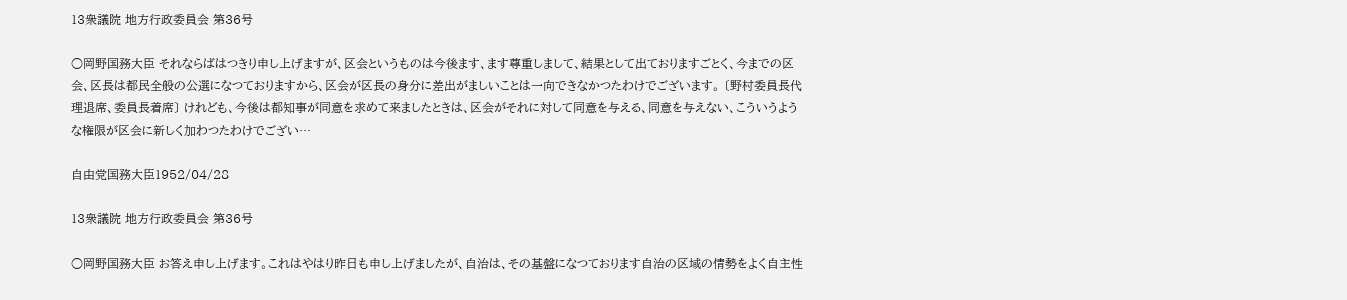13衆議院 地方行政委員会 第36号

○岡野国務大臣 それならばはつきり申し上げますが、区会というものは今後ます、ます尊重しまして、結果として出ておりますごとく、今までの区会、区長は都民全般の公選になつておりますから、区会が区長の身分に差出がましいことは一向できなかつたわけでございます。 〔野村委員長代理退席、委員長着席〕 けれども、今後は都知事が同意を求めて来ましたときは、区会がそれに対して同意を与える、同意を与えない、こういうような権限が区会に新しく加わつたわけでござい…

自由党国務大臣1952/04/28

13衆議院 地方行政委員会 第36号

○岡野国務大臣 お答え申し上げます。これはやはり昨日も申し上げましたが、自治は、その基盤になつております自治の区域の情勢をよく自主性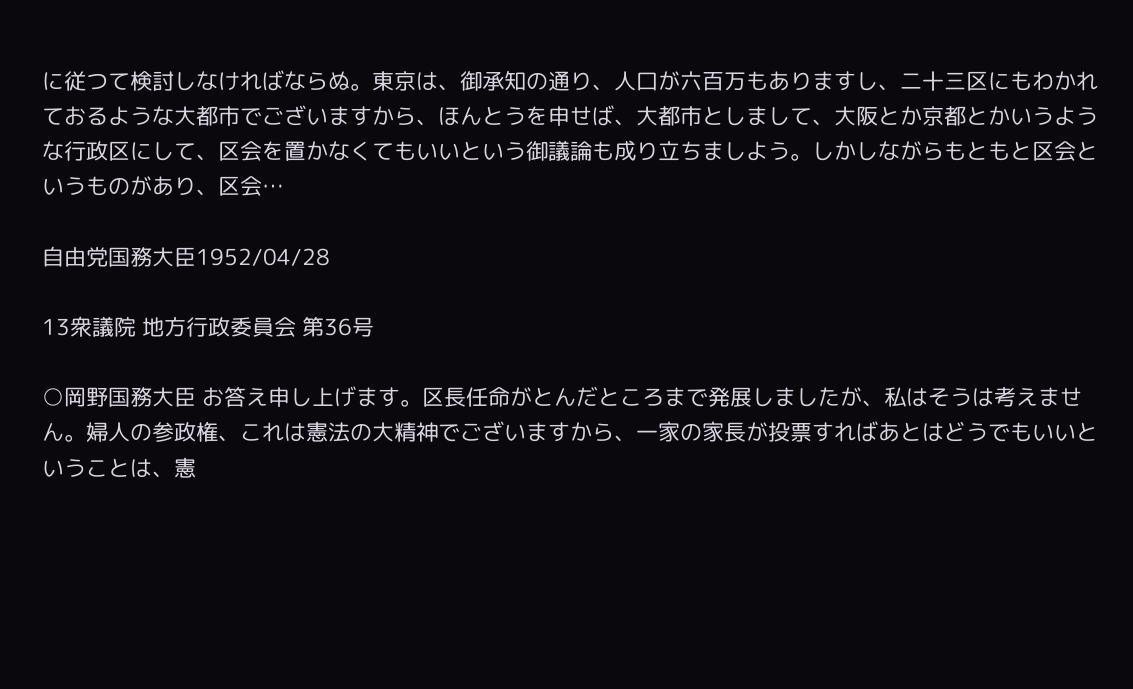に従つて検討しなければならぬ。東京は、御承知の通り、人口が六百万もありますし、二十三区にもわかれておるような大都市でございますから、ほんとうを申せば、大都市としまして、大阪とか京都とかいうような行政区にして、区会を置かなくてもいいという御議論も成り立ちましよう。しかしながらもともと区会というものがあり、区会…

自由党国務大臣1952/04/28

13衆議院 地方行政委員会 第36号

○岡野国務大臣 お答え申し上げます。区長任命がとんだところまで発展しましたが、私はそうは考えません。婦人の参政権、これは憲法の大精神でございますから、一家の家長が投票すればあとはどうでもいいということは、憲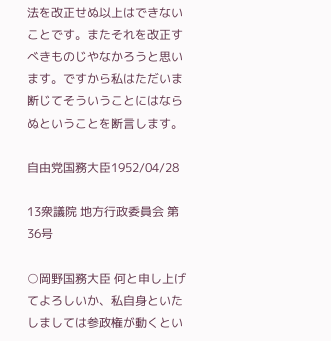法を改正せぬ以上はできないことです。またそれを改正すべきものじやなかろうと思います。ですから私はただいま断じてそういうことにはならぬということを断言します。

自由党国務大臣1952/04/28

13衆議院 地方行政委員会 第36号

○岡野国務大臣 何と申し上げてよろしいか、私自身といたしましては参政権が動くとい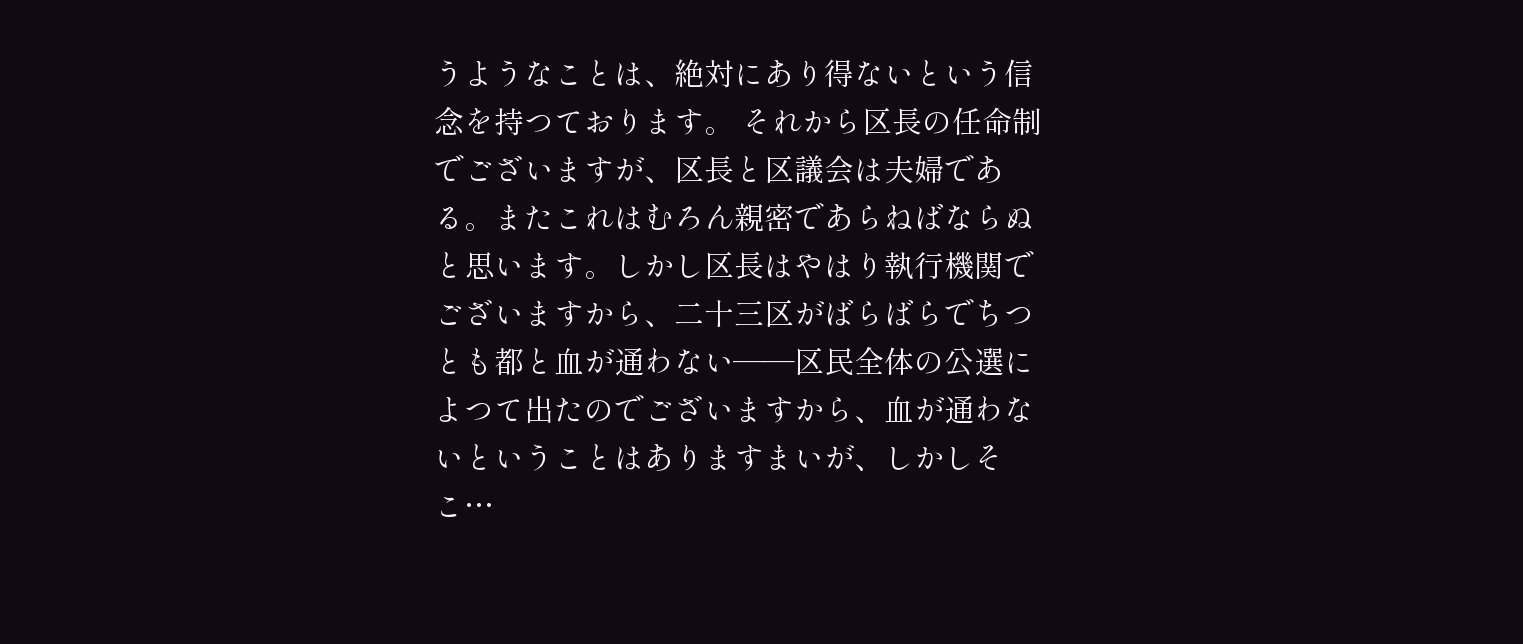うようなことは、絶対にあり得ないという信念を持つております。 それから区長の任命制でございますが、区長と区議会は夫婦である。またこれはむろん親密であらねばならぬと思います。しかし区長はやはり執行機関でございますから、二十三区がばらばらでちつとも都と血が通わない——区民全体の公選によつて出たのでございますから、血が通わないということはありますまいが、しかしそこ…